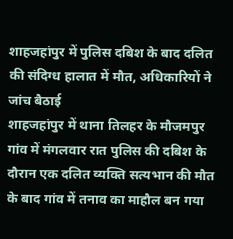शाहजहांपुर में पुलिस दबिश के बाद दलित की संदिग्ध हालात में मौत, अधिकारियों ने जांच बैठाई
शाहजहांपुर में थाना तिलहर के मौजमपुर गांव में मंगलवार रात पुलिस की दबिश के दौरान एक दलित व्यक्ति सत्यभान की मौत के बाद गांव में तनाव का माहौल बन गया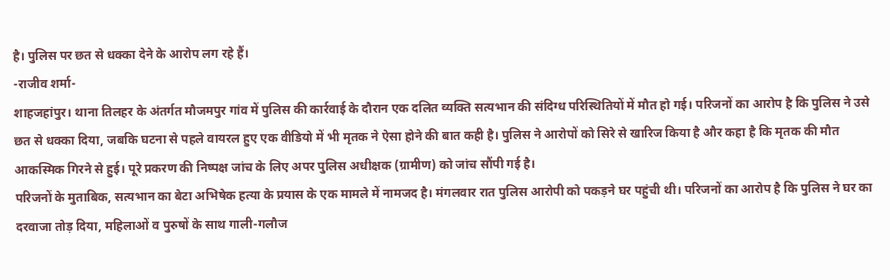है। पुलिस पर छत से धक्का देने के आरोप लग रहे हैं।
-राजीव शर्मा-
शाहजहांपुर। थाना तिलहर के अंतर्गत मौजमपुर गांव में पुलिस की कार्रवाई के दौरान एक दलित व्यक्ति सत्यभान की संदिग्ध परिस्थितियों में मौत हो गई। परिजनों का आरोप है कि पुलिस ने उसे छत से धक्का दिया, जबकि घटना से पहले वायरल हुए एक वीडियो में भी मृतक ने ऐसा होने की बात कही है। पुलिस ने आरोपों को सिरे से खारिज किया है और कहा है कि मृतक की मौत आकस्मिक गिरने से हुई। पूरे प्रकरण की निष्पक्ष जांच के लिए अपर पुलिस अधीक्षक (ग्रामीण) को जांच सौंपी गई है।
परिजनों के मुताबिक, सत्यभान का बेटा अभिषेक हत्या के प्रयास के एक मामले में नामजद है। मंगलवार रात पुलिस आरोपी को पकड़ने घर पहुंची थी। परिजनों का आरोप है कि पुलिस ने घर का दरवाजा तोड़ दिया, महिलाओं व पुरुषों के साथ गाली-गलौज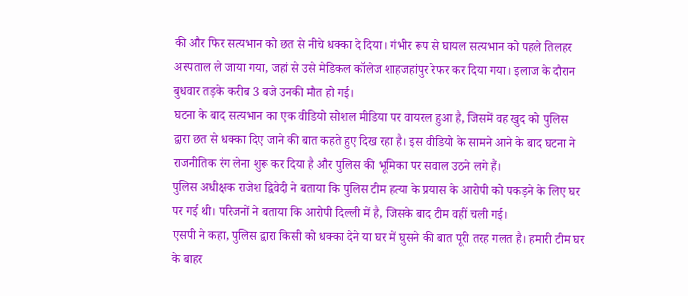की और फिर सत्यभान को छत से नीचे धक्का दे दिया। गंभीर रूप से घायल सत्यभान को पहले तिलहर अस्पताल ले जाया गया, जहां से उसे मेडिकल कॉलेज शाहजहांपुर रेफर कर दिया गया। इलाज के दौरान बुधवार तड़के करीब 3 बजे उनकी मौत हो गई।
घटना के बाद सत्यभान का एक वीडियो सोशल मीडिया पर वायरल हुआ है, जिसमें वह खुद को पुलिस द्वारा छत से धक्का दिए जाने की बात कहते हुए दिख रहा है। इस वीडियो के सामने आने के बाद घटना ने राजनीतिक रंग लेना शुरू कर दिया है और पुलिस की भूमिका पर सवाल उठने लगे हैं।
पुलिस अधीक्षक राजेश द्विवेदी ने बताया कि पुलिस टीम हत्या के प्रयास के आरोपी को पकड़ने के लिए घर पर गई थी। परिजनों ने बताया कि आरोपी दिल्ली में है, जिसके बाद टीम वहीं चली गई।
एसपी ने कहा, पुलिस द्वारा किसी को धक्का देने या घर में घुसने की बात पूरी तरह गलत है। हमारी टीम घर के बाहर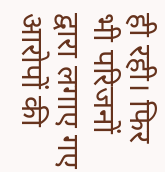ही रही। फिर भी परिजनों द्वारा लगाए गए आरोपों की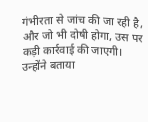गंभीरता से जांच की जा रही है, और जो भी दोषी होगा, उस पर कड़ी कार्रवाई की जाएगी।
उन्होंने बताया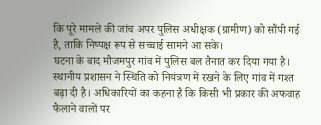कि पूरे मामले की जांच अपर पुलिस अधीक्षक (ग्रामीण) को सौंपी गई है, ताकि निष्पक्ष रूप से सच्चाई सामने आ सके।
घटना के बाद मौजमपुर गांव में पुलिस बल तैनात कर दिया गया है। स्थानीय प्रशासन ने स्थिति को नियंत्रण में रखने के लिए गांव में गश्त बढ़ा दी है। अधिकारियों का कहना है कि किसी भी प्रकार की अफवाह फैलाने वालों पर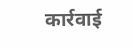कार्रवाई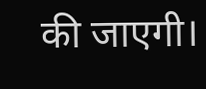की जाएगी।